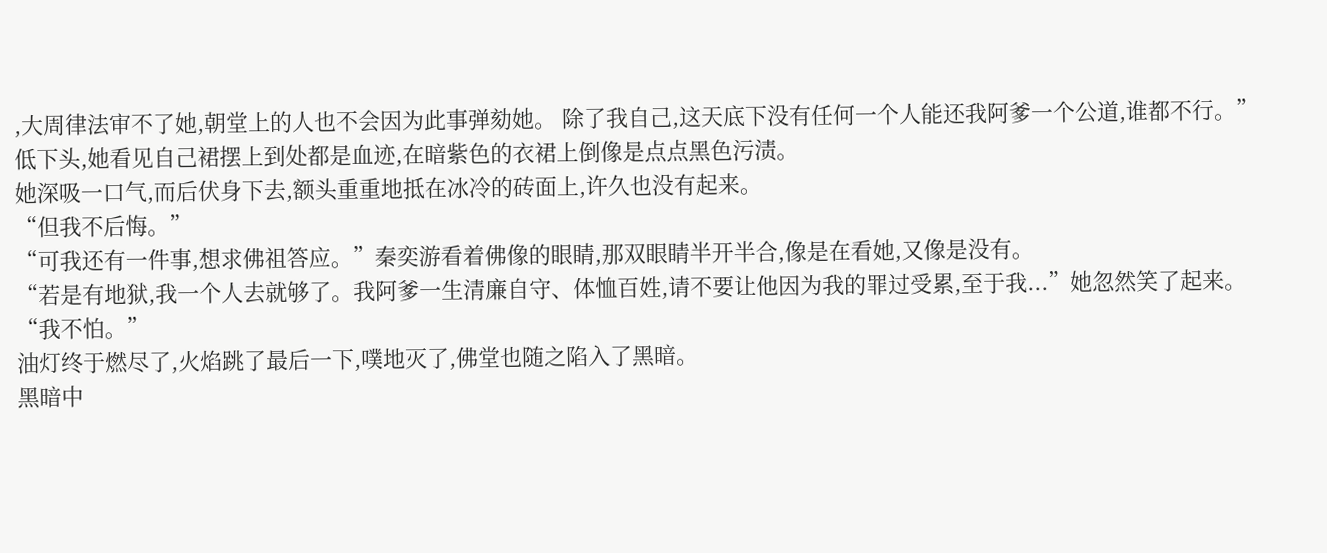,大周律法审不了她,朝堂上的人也不会因为此事弹劾她。 除了我自己,这天底下没有任何一个人能还我阿爹一个公道,谁都不行。”
低下头,她看见自己裙摆上到处都是血迹,在暗紫色的衣裙上倒像是点点黑色污渍。
她深吸一口气,而后伏身下去,额头重重地抵在冰冷的砖面上,许久也没有起来。
“但我不后悔。”
“可我还有一件事,想求佛祖答应。”秦奕游看着佛像的眼睛,那双眼睛半开半合,像是在看她,又像是没有。
“若是有地狱,我一个人去就够了。我阿爹一生清廉自守、体恤百姓,请不要让他因为我的罪过受累,至于我...”她忽然笑了起来。
“我不怕。”
油灯终于燃尽了,火焰跳了最后一下,噗地灭了,佛堂也随之陷入了黑暗。
黑暗中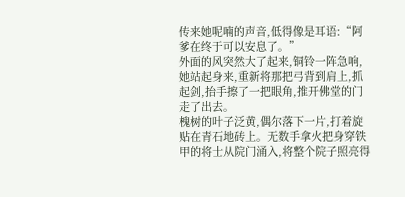传来她呢喃的声音,低得像是耳语:“阿爹在终于可以安息了。”
外面的风突然大了起来,铜铃一阵急响,她站起身来,重新将那把弓背到肩上,抓起剑,抬手擦了一把眼角,推开佛堂的门走了出去。
槐树的叶子泛黄,偶尔落下一片,打着旋贴在青石地砖上。无数手拿火把身穿铁甲的将士从院门涌入,将整个院子照亮得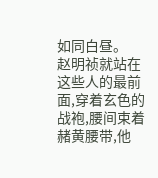如同白昼。
赵明祯就站在这些人的最前面,穿着玄色的战袍,腰间束着赭黄腰带,他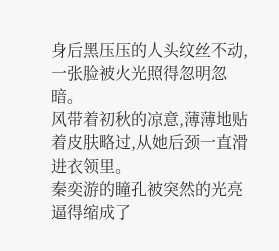身后黑压压的人头纹丝不动,一张脸被火光照得忽明忽暗。
风带着初秋的凉意,薄薄地贴着皮肤略过,从她后颈一直滑进衣领里。
秦奕游的瞳孔被突然的光亮逼得缩成了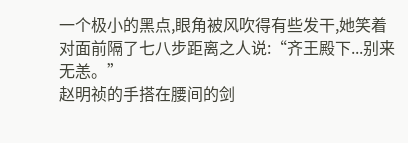一个极小的黑点,眼角被风吹得有些发干,她笑着对面前隔了七八步距离之人说:“齐王殿下...别来无恙。”
赵明祯的手搭在腰间的剑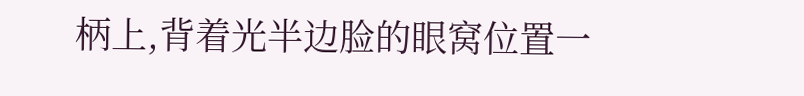柄上,背着光半边脸的眼窝位置一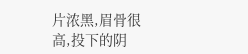片浓黑,眉骨很高,投下的阴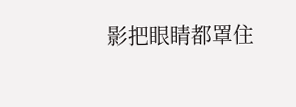影把眼睛都罩住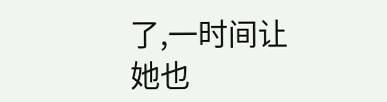了,一时间让她也